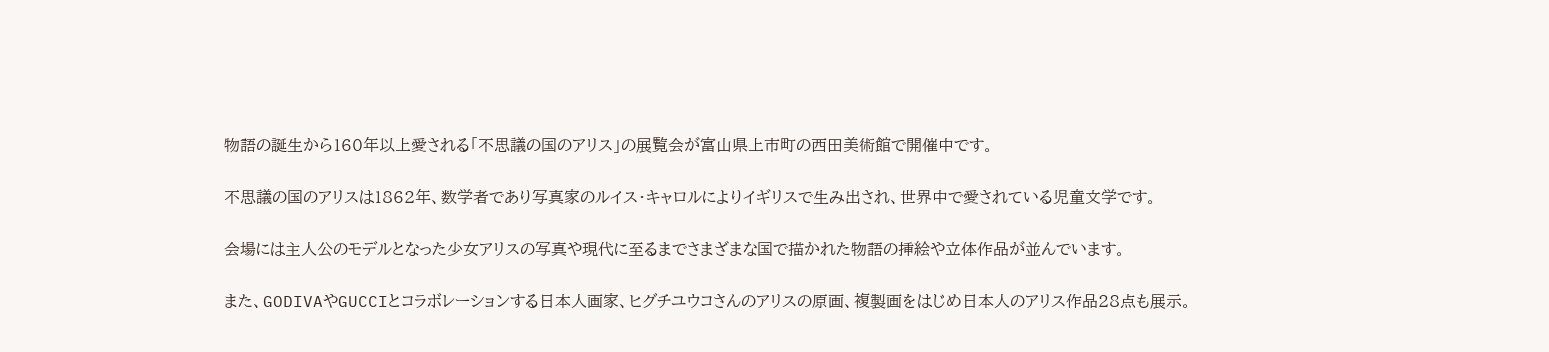物語の誕生から160年以上愛される「不思議の国のアリス」の展覧会が富山県上市町の西田美術館で開催中です。

不思議の国のアリスは1862年、数学者であり写真家のルイス・キャロルによりイギリスで生み出され、世界中で愛されている児童文学です。

会場には主人公のモデルとなった少女アリスの写真や現代に至るまでさまざまな国で描かれた物語の挿絵や立体作品が並んでいます。

また、GODIVAやGUCCIとコラボレーションする日本人画家、ヒグチユウコさんのアリスの原画、複製画をはじめ日本人のアリス作品28点も展示。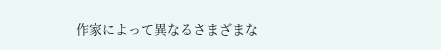作家によって異なるさまざまな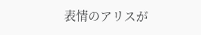表情のアリスが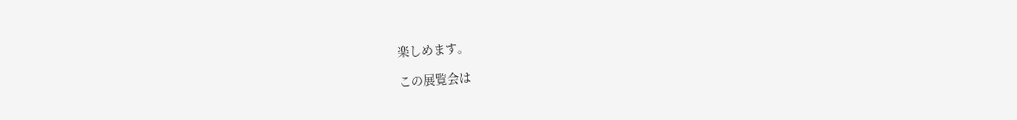楽しめます。

この展覧会は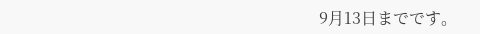9月13日までです。